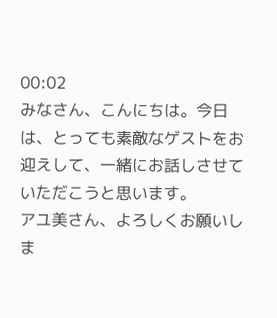00:02
みなさん、こんにちは。今日は、とっても素敵なゲストをお迎えして、一緒にお話しさせていただこうと思います。
アユ美さん、よろしくお願いしま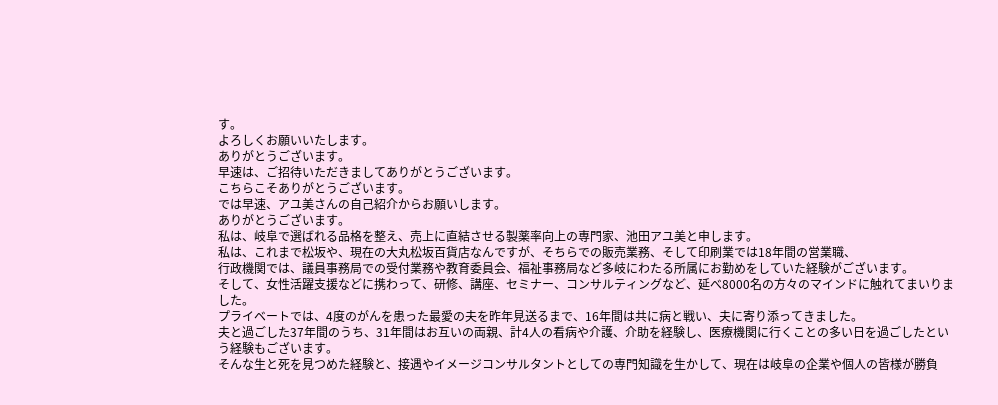す。
よろしくお願いいたします。
ありがとうございます。
早速は、ご招待いただきましてありがとうございます。
こちらこそありがとうございます。
では早速、アユ美さんの自己紹介からお願いします。
ありがとうございます。
私は、岐阜で選ばれる品格を整え、売上に直結させる製薬率向上の専門家、池田アユ美と申します。
私は、これまで松坂や、現在の大丸松坂百貨店なんですが、そちらでの販売業務、そして印刷業では18年間の営業職、
行政機関では、議員事務局での受付業務や教育委員会、福祉事務局など多岐にわたる所属にお勤めをしていた経験がございます。
そして、女性活躍支援などに携わって、研修、講座、セミナー、コンサルティングなど、延べ8000名の方々のマインドに触れてまいりました。
プライベートでは、4度のがんを患った最愛の夫を昨年見送るまで、16年間は共に病と戦い、夫に寄り添ってきました。
夫と過ごした37年間のうち、31年間はお互いの両親、計4人の看病や介護、介助を経験し、医療機関に行くことの多い日を過ごしたという経験もございます。
そんな生と死を見つめた経験と、接遇やイメージコンサルタントとしての専門知識を生かして、現在は岐阜の企業や個人の皆様が勝負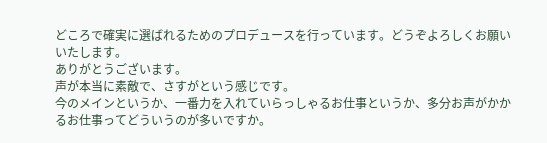どころで確実に選ばれるためのプロデュースを行っています。どうぞよろしくお願いいたします。
ありがとうございます。
声が本当に素敵で、さすがという感じです。
今のメインというか、一番力を入れていらっしゃるお仕事というか、多分お声がかかるお仕事ってどういうのが多いですか。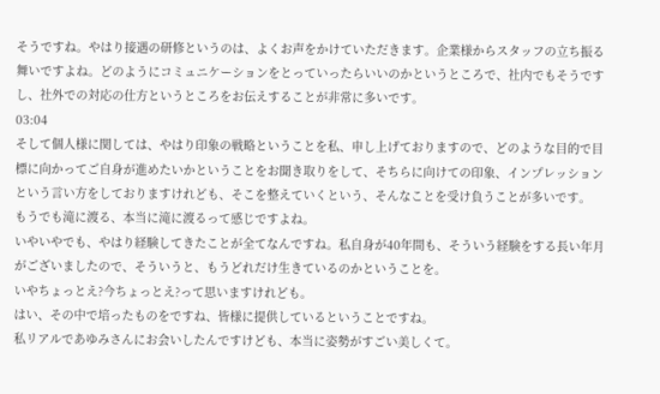そうですね。やはり接遇の研修というのは、よくお声をかけていただきます。企業様からスタッフの立ち振る舞いですよね。どのようにコミュニケーションをとっていったらいいのかというところで、社内でもそうですし、社外での対応の仕方というところをお伝えすることが非常に多いです。
03:04
そして個人様に関しては、やはり印象の戦略ということを私、申し上げておりますので、どのような目的で目標に向かってご自身が進めたいかということをお聞き取りをして、そちらに向けての印象、インプレッションという言い方をしておりますけれども、そこを整えていくという、そんなことを受け負うことが多いです。
もうでも滝に渡る、本当に滝に渡るって感じですよね。
いやいやでも、やはり経験してきたことが全てなんですね。私自身が40年間も、そういう経験をする長い年月がございましたので、そういうと、もうどれだけ生きているのかということを。
いやちょっとえ?今ちょっとえ?って思いますけれども。
はい、その中で培ったものをですね、皆様に提供しているということですね。
私リアルであゆみさんにお会いしたんですけども、本当に姿勢がすごい美しくて。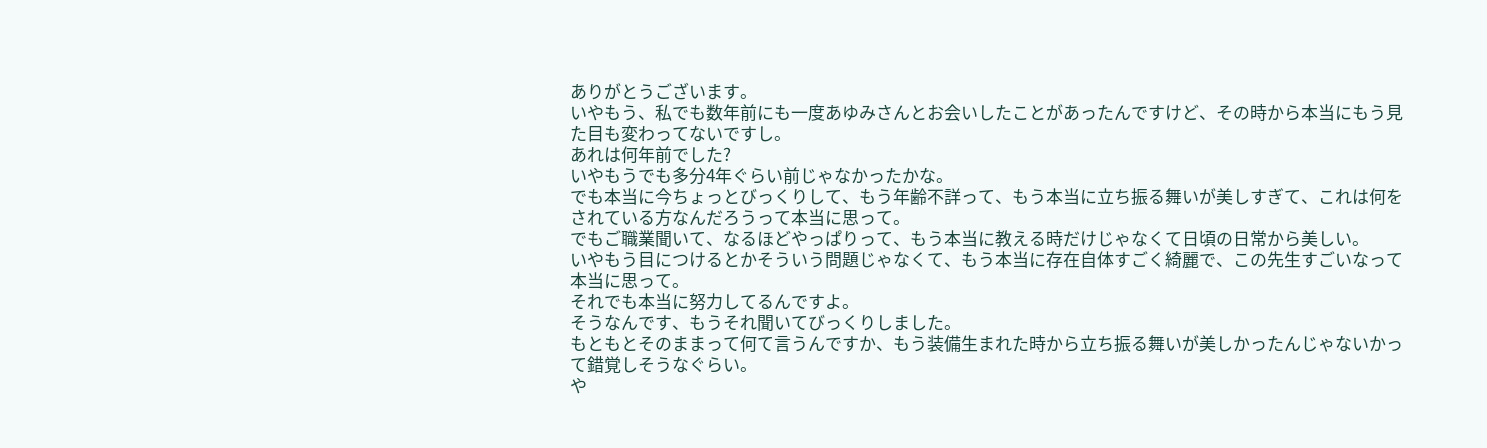ありがとうございます。
いやもう、私でも数年前にも一度あゆみさんとお会いしたことがあったんですけど、その時から本当にもう見た目も変わってないですし。
あれは何年前でした?
いやもうでも多分4年ぐらい前じゃなかったかな。
でも本当に今ちょっとびっくりして、もう年齢不詳って、もう本当に立ち振る舞いが美しすぎて、これは何をされている方なんだろうって本当に思って。
でもご職業聞いて、なるほどやっぱりって、もう本当に教える時だけじゃなくて日頃の日常から美しい。
いやもう目につけるとかそういう問題じゃなくて、もう本当に存在自体すごく綺麗で、この先生すごいなって本当に思って。
それでも本当に努力してるんですよ。
そうなんです、もうそれ聞いてびっくりしました。
もともとそのままって何て言うんですか、もう装備生まれた時から立ち振る舞いが美しかったんじゃないかって錯覚しそうなぐらい。
や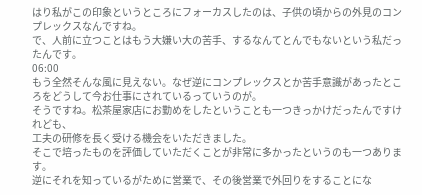はり私がこの印象というところにフォーカスしたのは、子供の頃からの外見のコンプレックスなんですね。
で、人前に立つことはもう大嫌い大の苦手、するなんてとんでもないという私だったんです。
06:00
もう全然そんな風に見えない。なぜ逆にコンプレックスとか苦手意識があったところをどうして今お仕事にされているっていうのが。
そうですね。松茶屋家店にお勤めをしたということも一つきっかけだったんですけれども、
工夫の研修を長く受ける機会をいただきました。
そこで培ったものを評価していただくことが非常に多かったというのも一つあります。
逆にそれを知っているがために営業で、その後営業で外回りをすることにな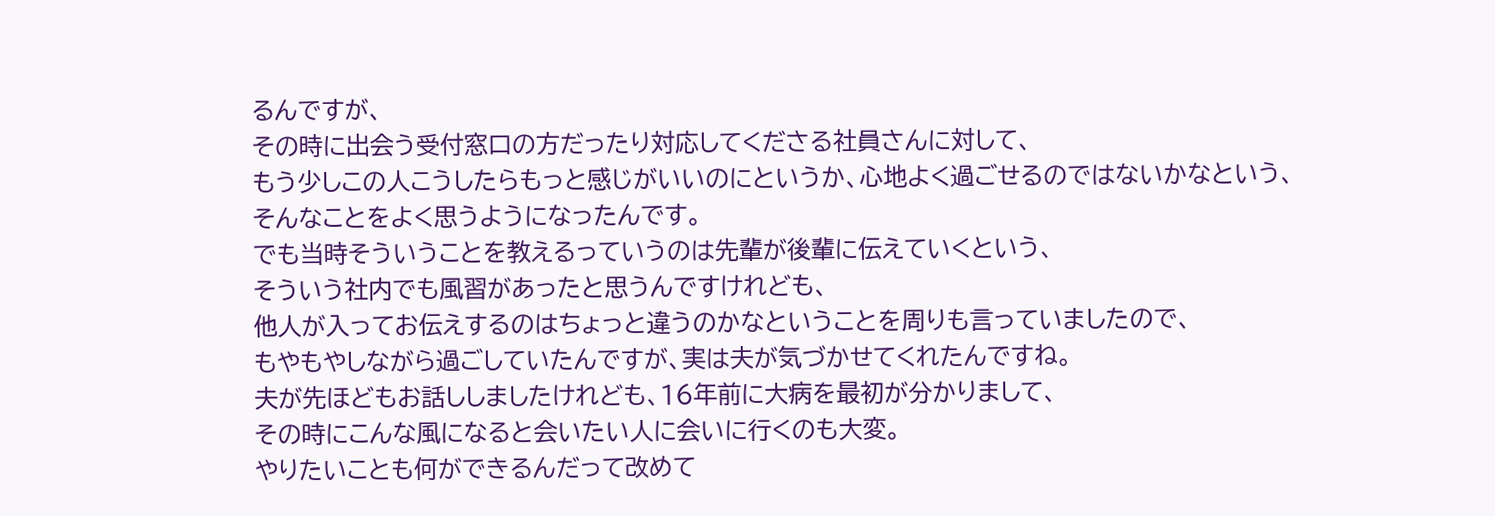るんですが、
その時に出会う受付窓口の方だったり対応してくださる社員さんに対して、
もう少しこの人こうしたらもっと感じがいいのにというか、心地よく過ごせるのではないかなという、
そんなことをよく思うようになったんです。
でも当時そういうことを教えるっていうのは先輩が後輩に伝えていくという、
そういう社内でも風習があったと思うんですけれども、
他人が入ってお伝えするのはちょっと違うのかなということを周りも言っていましたので、
もやもやしながら過ごしていたんですが、実は夫が気づかせてくれたんですね。
夫が先ほどもお話ししましたけれども、16年前に大病を最初が分かりまして、
その時にこんな風になると会いたい人に会いに行くのも大変。
やりたいことも何ができるんだって改めて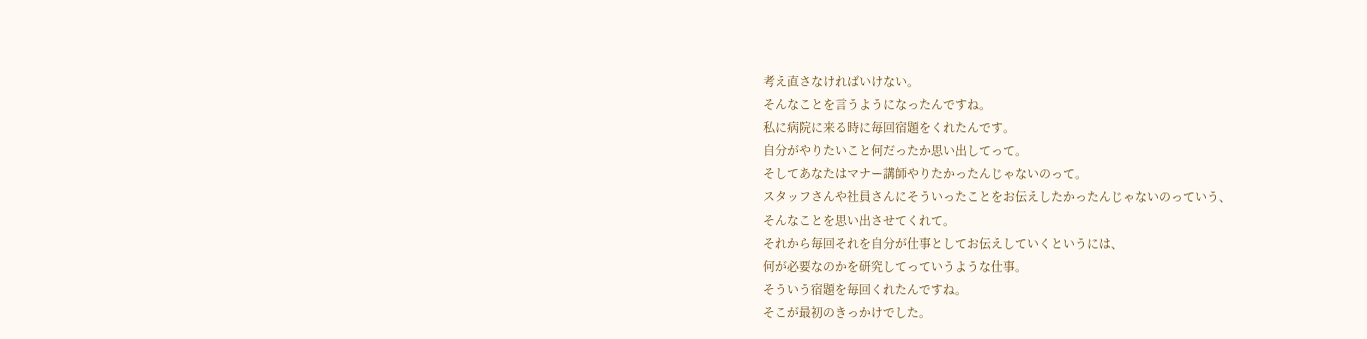考え直さなければいけない。
そんなことを言うようになったんですね。
私に病院に来る時に毎回宿題をくれたんです。
自分がやりたいこと何だったか思い出してって。
そしてあなたはマナー講師やりたかったんじゃないのって。
スタッフさんや社員さんにそういったことをお伝えしたかったんじゃないのっていう、
そんなことを思い出させてくれて。
それから毎回それを自分が仕事としてお伝えしていくというには、
何が必要なのかを研究してっていうような仕事。
そういう宿題を毎回くれたんですね。
そこが最初のきっかけでした。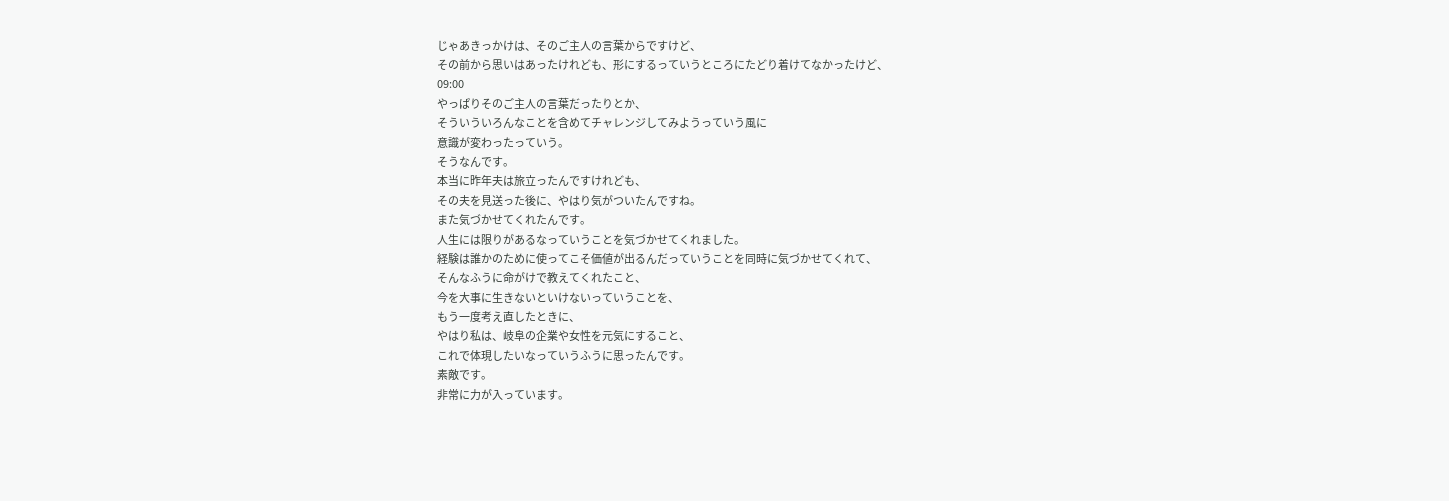じゃあきっかけは、そのご主人の言葉からですけど、
その前から思いはあったけれども、形にするっていうところにたどり着けてなかったけど、
09:00
やっぱりそのご主人の言葉だったりとか、
そういういろんなことを含めてチャレンジしてみようっていう風に
意識が変わったっていう。
そうなんです。
本当に昨年夫は旅立ったんですけれども、
その夫を見送った後に、やはり気がついたんですね。
また気づかせてくれたんです。
人生には限りがあるなっていうことを気づかせてくれました。
経験は誰かのために使ってこそ価値が出るんだっていうことを同時に気づかせてくれて、
そんなふうに命がけで教えてくれたこと、
今を大事に生きないといけないっていうことを、
もう一度考え直したときに、
やはり私は、岐阜の企業や女性を元気にすること、
これで体現したいなっていうふうに思ったんです。
素敵です。
非常に力が入っています。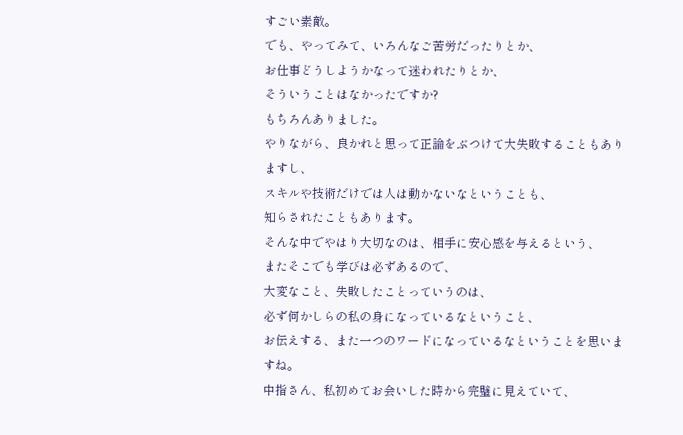すごい素敵。
でも、やってみて、いろんなご苦労だったりとか、
お仕事どうしようかなって迷われたりとか、
そういうことはなかったですか?
もちろんありました。
やりながら、良かれと思って正論をぶつけて大失敗することもありますし、
スキルや技術だけでは人は動かないなということも、
知らされたこともあります。
そんな中でやはり大切なのは、相手に安心感を与えるという、
またそこでも学びは必ずあるので、
大変なこと、失敗したことっていうのは、
必ず何かしらの私の身になっているなということ、
お伝えする、また一つのワードになっているなということを思いますね。
中指さん、私初めてお会いした時から完璧に見えていて、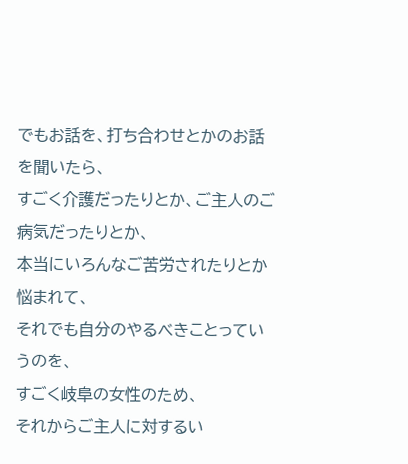でもお話を、打ち合わせとかのお話を聞いたら、
すごく介護だったりとか、ご主人のご病気だったりとか、
本当にいろんなご苦労されたりとか悩まれて、
それでも自分のやるべきことっていうのを、
すごく岐阜の女性のため、
それからご主人に対するい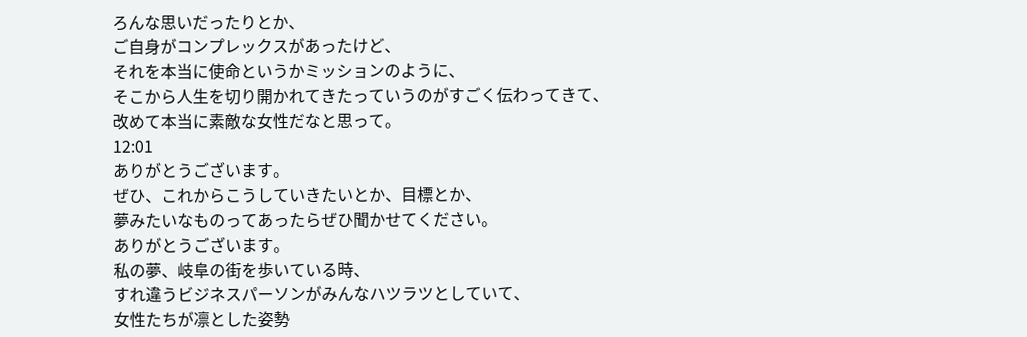ろんな思いだったりとか、
ご自身がコンプレックスがあったけど、
それを本当に使命というかミッションのように、
そこから人生を切り開かれてきたっていうのがすごく伝わってきて、
改めて本当に素敵な女性だなと思って。
12:01
ありがとうございます。
ぜひ、これからこうしていきたいとか、目標とか、
夢みたいなものってあったらぜひ聞かせてください。
ありがとうございます。
私の夢、岐阜の街を歩いている時、
すれ違うビジネスパーソンがみんなハツラツとしていて、
女性たちが凛とした姿勢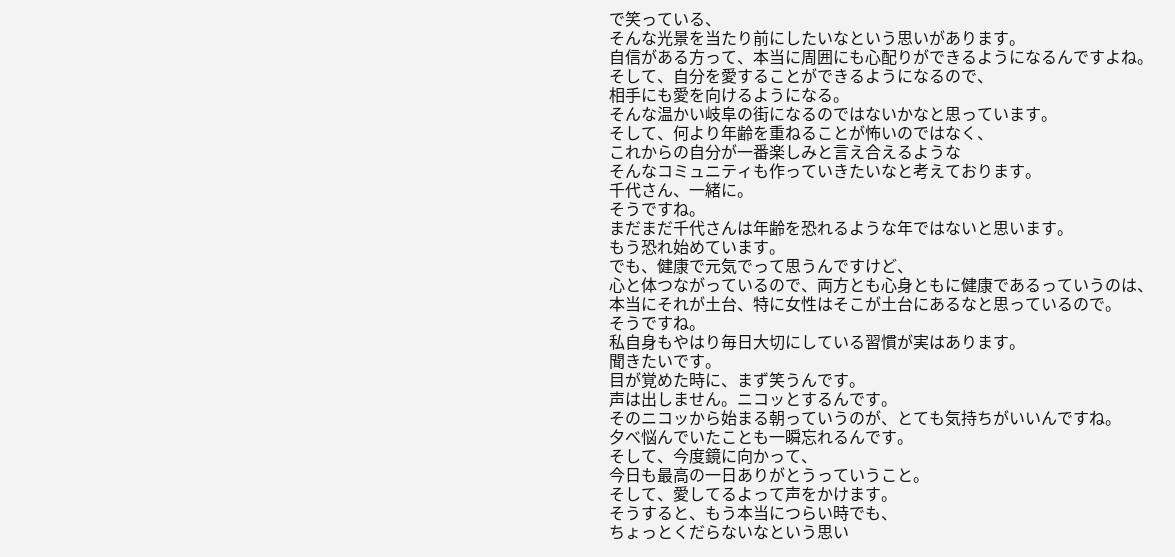で笑っている、
そんな光景を当たり前にしたいなという思いがあります。
自信がある方って、本当に周囲にも心配りができるようになるんですよね。
そして、自分を愛することができるようになるので、
相手にも愛を向けるようになる。
そんな温かい岐阜の街になるのではないかなと思っています。
そして、何より年齢を重ねることが怖いのではなく、
これからの自分が一番楽しみと言え合えるような
そんなコミュニティも作っていきたいなと考えております。
千代さん、一緒に。
そうですね。
まだまだ千代さんは年齢を恐れるような年ではないと思います。
もう恐れ始めています。
でも、健康で元気でって思うんですけど、
心と体つながっているので、両方とも心身ともに健康であるっていうのは、
本当にそれが土台、特に女性はそこが土台にあるなと思っているので。
そうですね。
私自身もやはり毎日大切にしている習慣が実はあります。
聞きたいです。
目が覚めた時に、まず笑うんです。
声は出しません。ニコッとするんです。
そのニコッから始まる朝っていうのが、とても気持ちがいいんですね。
夕べ悩んでいたことも一瞬忘れるんです。
そして、今度鏡に向かって、
今日も最高の一日ありがとうっていうこと。
そして、愛してるよって声をかけます。
そうすると、もう本当につらい時でも、
ちょっとくだらないなという思い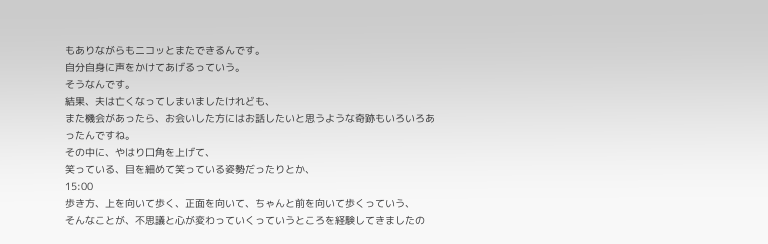もありながらもニコッとまたできるんです。
自分自身に声をかけてあげるっていう。
そうなんです。
結果、夫は亡くなってしまいましたけれども、
また機会があったら、お会いした方にはお話したいと思うような奇跡もいろいろあったんですね。
その中に、やはり口角を上げて、
笑っている、目を細めて笑っている姿勢だったりとか、
15:00
歩き方、上を向いて歩く、正面を向いて、ちゃんと前を向いて歩くっていう、
そんなことが、不思議と心が変わっていくっていうところを経験してきましたの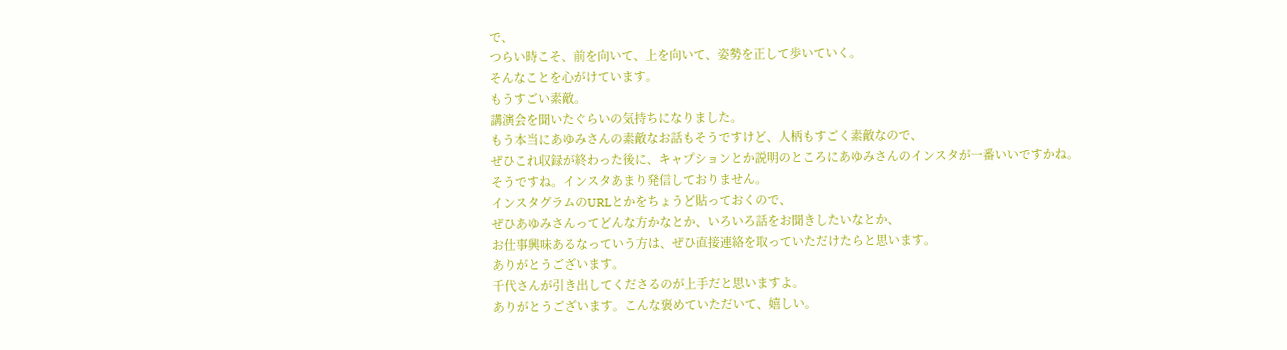で、
つらい時こそ、前を向いて、上を向いて、姿勢を正して歩いていく。
そんなことを心がけています。
もうすごい素敵。
講演会を聞いたぐらいの気持ちになりました。
もう本当にあゆみさんの素敵なお話もそうですけど、人柄もすごく素敵なので、
ぜひこれ収録が終わった後に、キャプションとか説明のところにあゆみさんのインスタが一番いいですかね。
そうですね。インスタあまり発信しておりません。
インスタグラムのURLとかをちょうど貼っておくので、
ぜひあゆみさんってどんな方かなとか、いろいろ話をお聞きしたいなとか、
お仕事興味あるなっていう方は、ぜひ直接連絡を取っていただけたらと思います。
ありがとうございます。
千代さんが引き出してくださるのが上手だと思いますよ。
ありがとうございます。こんな褒めていただいて、嬉しい。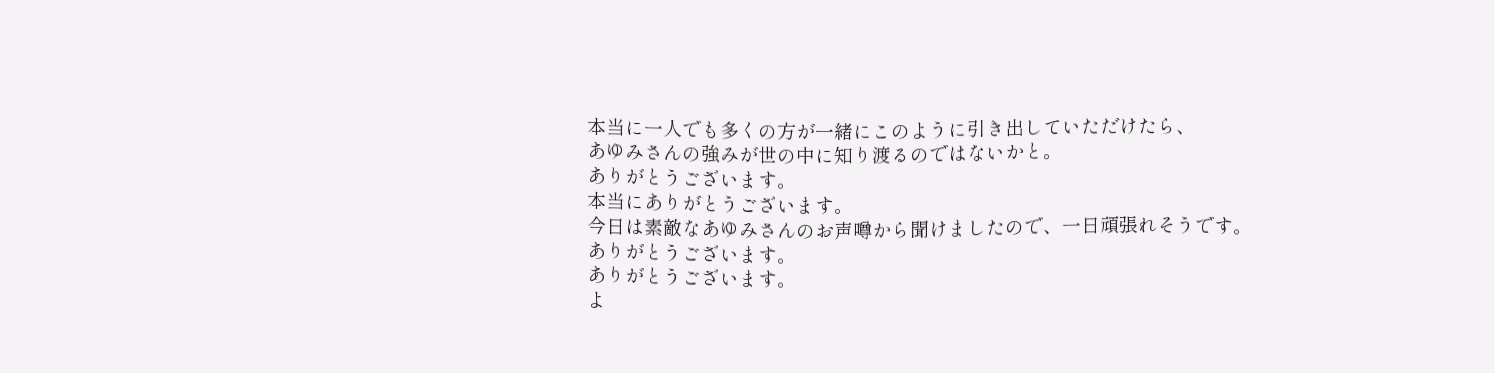本当に一人でも多くの方が一緒にこのように引き出していただけたら、
あゆみさんの強みが世の中に知り渡るのではないかと。
ありがとうございます。
本当にありがとうございます。
今日は素敵なあゆみさんのお声噂から聞けましたので、一日頑張れそうです。
ありがとうございます。
ありがとうございます。
よ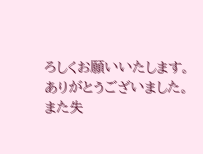ろしくお願いいたします。
ありがとうございました。
また失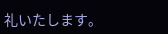礼いたします。